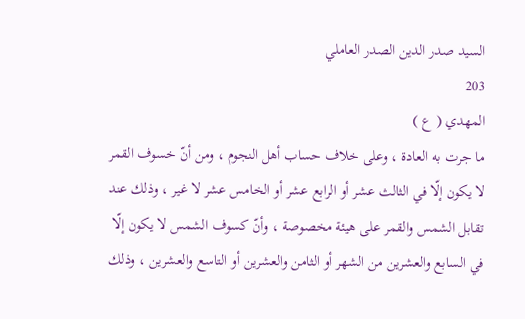السيد صدر الدين الصدر العاملي
203
المهدي ( ع )
ما جرت به العادة ، وعلى خلاف حساب أهل النجوم ، ومن أنّ خسوف القمر لا يكون إلّا في الثالث عشر أو الرابع عشر أو الخامس عشر لا غير ، وذلك عند تقابل الشمس والقمر على هيئة مخصوصة ، وأنّ كسوف الشمس لا يكون إلّا في السابع والعشرين من الشهر أو الثامن والعشرين أو التاسع والعشرين ، وذلك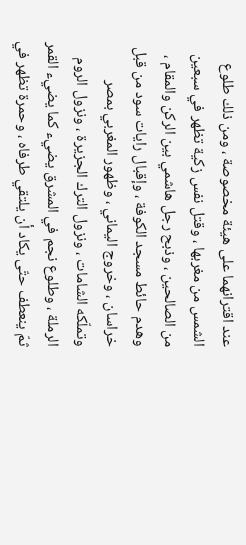عند اقترانهما على هيئة مخصوصة ، ومن ذلك طلوع الشمس من مغربها ، وقتل نفس زكية تظهر في سبعين من الصالحين ، وذبح رجل هاشمي بين الركن والمقام ، وهدم حائط مسجد الكوفة ، وإقبال رايات سود من قبل خراسان ، وخروج اليماني ، وظهور المغربي بمصر وتملّكه الشامات ، ونزول الترك الجزيرة ، ونزول الروم الرملة ، وطلوع نجم في المشرق يضيء كما يضيء القمر ثمّ ينعطف حتّى يكاد أن يلتقي طرفاه ، وحمرة تظهر في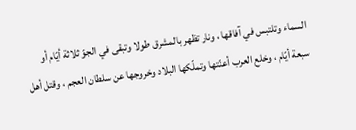السماء وتلتبس في آفاقها ، ونار تظهر بالمشرق طولا وتبقى في الجوّ ثلاثة أيّام أو سبعة أيّام ، وخلع العرب أعنّتها وتملّكها البلاد وخروجها عن سلطان العجم ، وقتل أهل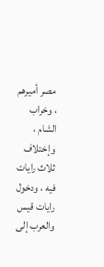مصر أميرهم ، وخراب الشام ، وإختلاف ثلاث رايات فيه ، ودخول رايات قيس والعرب إلى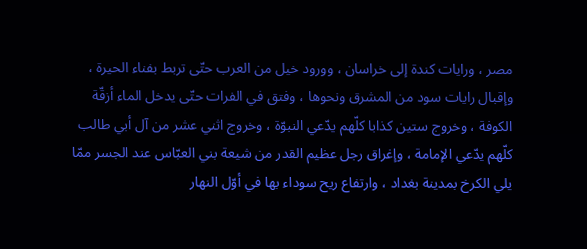مصر ، ورايات كندة إلى خراسان ، وورود خيل من العرب حتّى تربط بفناء الحيرة ، وإقبال رايات سود من المشرق ونحوها ، وفتق في الفرات حتّى يدخل الماء أزقّة الكوفة ، وخروج ستين كذابا كلّهم يدّعي النبوّة ، وخروج اثني عشر من آل أبي طالب كلّهم يدّعي الإمامة ، وإغراق رجل عظيم القدر من شيعة بني العبّاس عند الجسر ممّا يلي الكرخ بمدينة بغداد ، وارتفاع ريح سوداء بها في أوّل النهار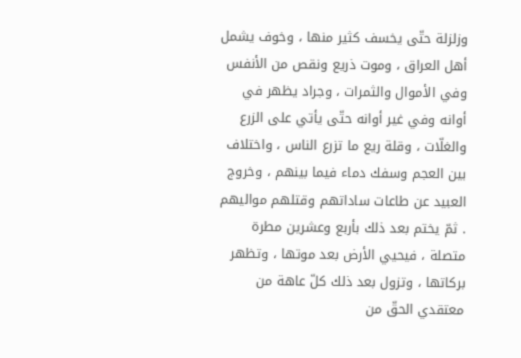وزلزلة حتّى يخسف كثير منها ، وخوف يشمل أهل العراق ، وموت ذريع ونقص من الأنفس وفي الأموال والثمرات ، وجراد يظهر في أوانه وفي غير أوانه حتّى يأتي على الزرع والغلّات ، وقلة ريع ما تزرع الناس ، واختلاف بين العجم وسفك دماء فيما بينهم ، وخروج العبيد عن طاعات ساداتهم وقتلهم مواليهم . ثمّ يختم بعد ذلك بأربع وعشرين مطرة متصلة ، فيحيي الأرض بعد موتها ، وتظهر بركاتها ، وتزول بعد ذلك كلّ عاهة من معتقدي الحقّ من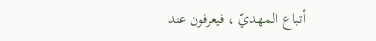أتباع المهديّ ، فيعرفون عند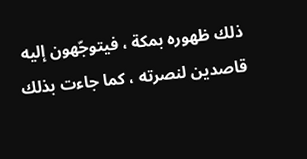ذلك ظهوره بمكة ، فيتوجّهون إليه قاصدين لنصرته ، كما جاءت بذلك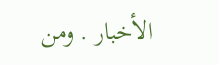الأخبار . ومن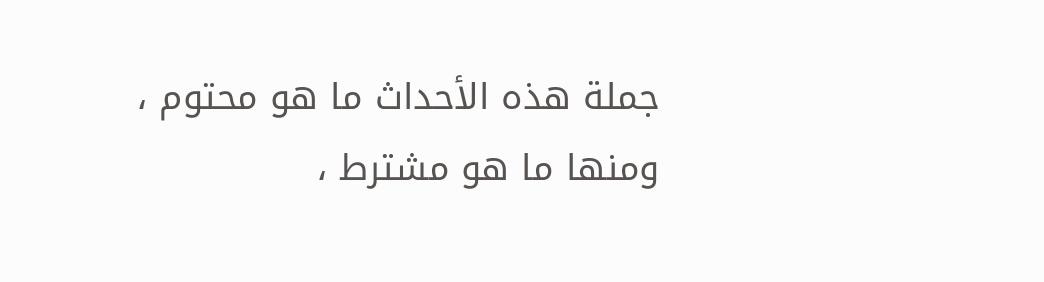جملة هذه الأحداث ما هو محتوم ، ومنها ما هو مشترط ،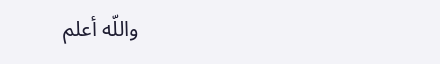واللّه أعلم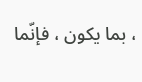، بما يكون ، فإنّما